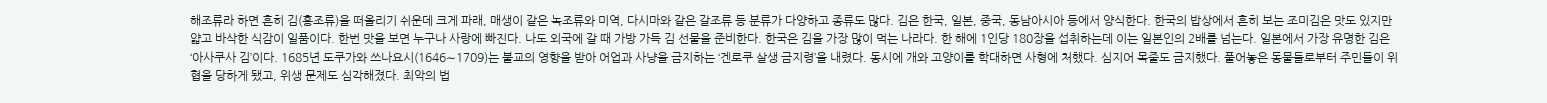해조류라 하면 흔히 김(홍조류)을 떠올리기 쉬운데 크게 파래, 매생이 같은 녹조류와 미역, 다시마와 같은 갈조류 등 분류가 다양하고 종류도 많다. 김은 한국, 일본, 중국, 동남아시아 등에서 양식한다. 한국의 밥상에서 흔히 보는 조미김은 맛도 있지만 얇고 바삭한 식감이 일품이다. 한번 맛을 보면 누구나 사랑에 빠진다. 나도 외국에 갈 때 가방 가득 김 선물을 준비한다. 한국은 김을 가장 많이 먹는 나라다. 한 해에 1인당 180장을 섭취하는데 이는 일본인의 2배를 넘는다. 일본에서 가장 유명한 김은 ‘아사쿠사 김’이다. 1685년 도쿠가와 쓰나요시(1646∼1709)는 불교의 영향을 받아 어업과 사냥을 금지하는 ‘겐로쿠 살생 금지령’을 내렸다. 동시에 개와 고양이를 학대하면 사형에 처했다. 심지어 목줄도 금지했다. 풀어놓은 동물들로부터 주민들이 위협을 당하게 됐고, 위생 문제도 심각해졌다. 최악의 법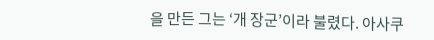을 만든 그는 ‘개 장군’이라 불렸다. 아사쿠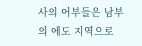사의 어부들은 남부의 에도 지역으로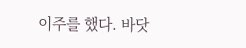이주를 했다. 바닷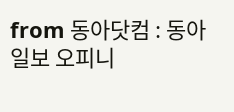from 동아닷컴 : 동아일보 오피니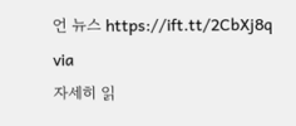언 뉴스 https://ift.tt/2CbXj8q
via
자세히 읽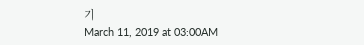기
March 11, 2019 at 03:00AM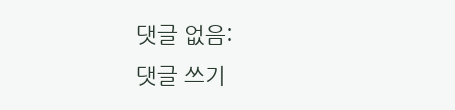댓글 없음:
댓글 쓰기